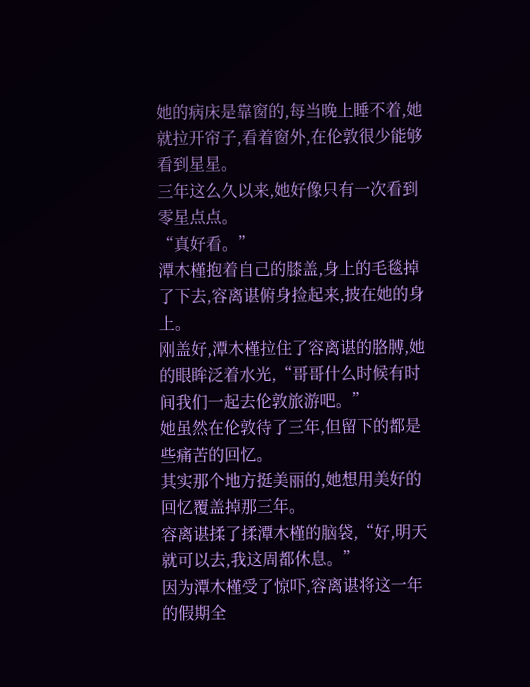她的病床是靠窗的,每当晚上睡不着,她就拉开帘子,看着窗外,在伦敦很少能够看到星星。
三年这么久以来,她好像只有一次看到零星点点。
“真好看。”
潭木槿抱着自己的膝盖,身上的毛毯掉了下去,容离谌俯身捡起来,披在她的身上。
刚盖好,潭木槿拉住了容离谌的胳膊,她的眼眸泛着水光,“哥哥什么时候有时间我们一起去伦敦旅游吧。”
她虽然在伦敦待了三年,但留下的都是些痛苦的回忆。
其实那个地方挺美丽的,她想用美好的回忆覆盖掉那三年。
容离谌揉了揉潭木槿的脑袋,“好,明天就可以去,我这周都休息。”
因为潭木槿受了惊吓,容离谌将这一年的假期全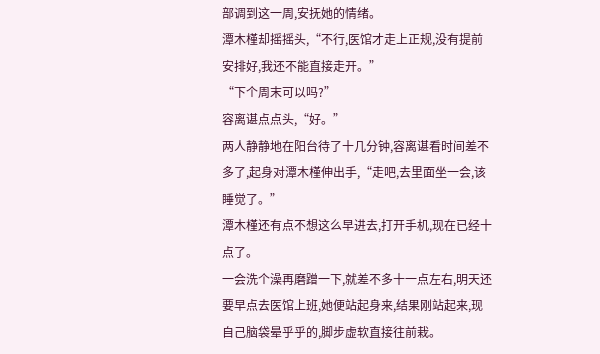部调到这一周,安抚她的情绪。
潭木槿却摇摇头,“不行,医馆才走上正规,没有提前安排好,我还不能直接走开。”
“下个周末可以吗?”
容离谌点点头,“好。”
两人静静地在阳台待了十几分钟,容离谌看时间差不多了,起身对潭木槿伸出手,“走吧,去里面坐一会,该睡觉了。”
潭木槿还有点不想这么早进去,打开手机,现在已经十点了。
一会洗个澡再磨蹭一下,就差不多十一点左右,明天还要早点去医馆上班,她便站起身来,结果刚站起来,现自己脑袋晕乎乎的,脚步虚软直接往前栽。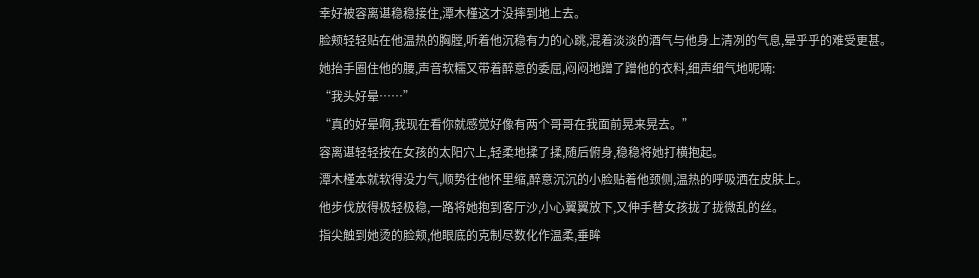幸好被容离谌稳稳接住,潭木槿这才没摔到地上去。
脸颊轻轻贴在他温热的胸膛,听着他沉稳有力的心跳,混着淡淡的酒气与他身上清冽的气息,晕乎乎的难受更甚。
她抬手圈住他的腰,声音软糯又带着醉意的委屈,闷闷地蹭了蹭他的衣料,细声细气地呢喃:
“我头好晕……”
“真的好晕啊,我现在看你就感觉好像有两个哥哥在我面前晃来晃去。”
容离谌轻轻按在女孩的太阳穴上,轻柔地揉了揉,随后俯身,稳稳将她打横抱起。
潭木槿本就软得没力气,顺势往他怀里缩,醉意沉沉的小脸贴着他颈侧,温热的呼吸洒在皮肤上。
他步伐放得极轻极稳,一路将她抱到客厅沙,小心翼翼放下,又伸手替女孩拢了拢微乱的丝。
指尖触到她烫的脸颊,他眼底的克制尽数化作温柔,垂眸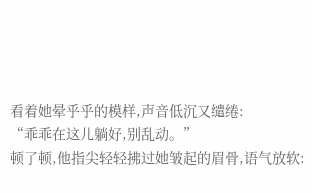看着她晕乎乎的模样,声音低沉又缱绻:
“乖乖在这儿躺好,别乱动。”
顿了顿,他指尖轻轻拂过她皱起的眉骨,语气放软: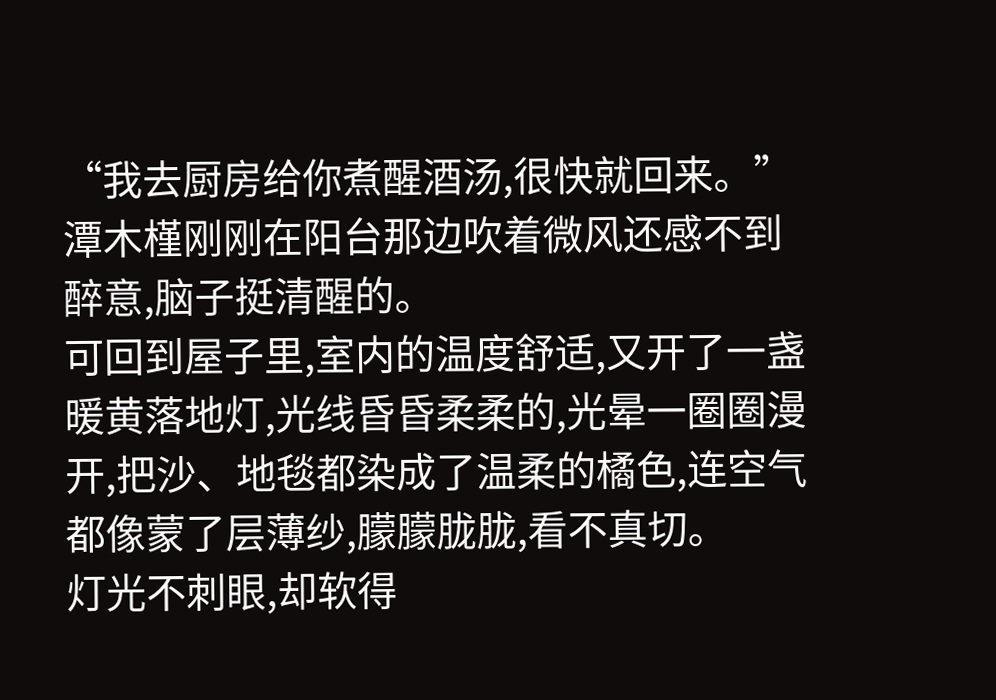“我去厨房给你煮醒酒汤,很快就回来。”
潭木槿刚刚在阳台那边吹着微风还感不到醉意,脑子挺清醒的。
可回到屋子里,室内的温度舒适,又开了一盏暖黄落地灯,光线昏昏柔柔的,光晕一圈圈漫开,把沙、地毯都染成了温柔的橘色,连空气都像蒙了层薄纱,朦朦胧胧,看不真切。
灯光不刺眼,却软得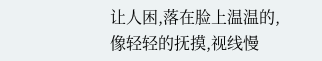让人困,落在脸上温温的,像轻轻的抚摸,视线慢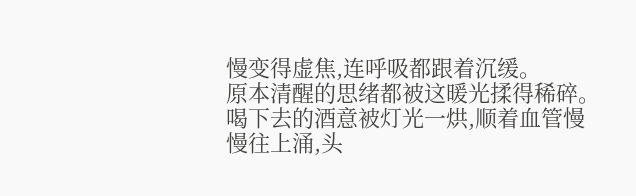慢变得虚焦,连呼吸都跟着沉缓。
原本清醒的思绪都被这暖光揉得稀碎。
喝下去的酒意被灯光一烘,顺着血管慢慢往上涌,头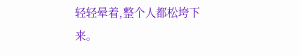轻轻晕着,整个人都松垮下来。